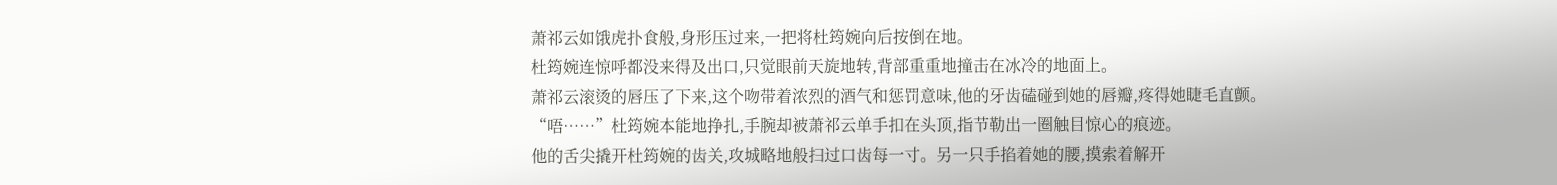萧祁云如饿虎扑食般,身形压过来,一把将杜筠婉向后按倒在地。
杜筠婉连惊呼都没来得及出口,只觉眼前天旋地转,背部重重地撞击在冰冷的地面上。
萧祁云滚烫的唇压了下来,这个吻带着浓烈的酒气和惩罚意味,他的牙齿磕碰到她的唇瓣,疼得她睫毛直颤。
“唔……”杜筠婉本能地挣扎,手腕却被萧祁云单手扣在头顶,指节勒出一圈触目惊心的痕迹。
他的舌尖撬开杜筠婉的齿关,攻城略地般扫过口齿每一寸。另一只手掐着她的腰,摸索着解开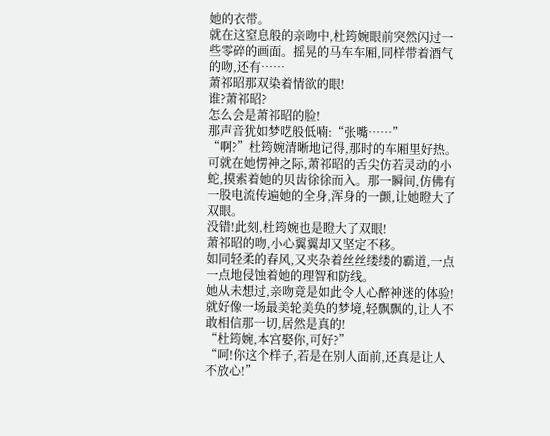她的衣带。
就在这窒息般的亲吻中,杜筠婉眼前突然闪过一些零碎的画面。摇晃的马车车厢,同样带着酒气的吻,还有……
萧祁昭那双染着情欲的眼!
谁?萧祁昭?
怎么会是萧祁昭的脸!
那声音犹如梦呓般低喃:“张嘴……”
“啊?”杜筠婉清晰地记得,那时的车厢里好热。
可就在她愣神之际,萧祁昭的舌尖仿若灵动的小蛇,摸索着她的贝齿徐徐而入。那一瞬间,仿佛有一股电流传遍她的全身,浑身的一颤,让她瞪大了双眼。
没错!此刻,杜筠婉也是瞪大了双眼!
萧祁昭的吻,小心翼翼却又坚定不移。
如同轻柔的春风,又夹杂着丝丝缕缕的霸道,一点一点地侵蚀着她的理智和防线。
她从未想过,亲吻竟是如此令人心醉神迷的体验!
就好像一场最美轮美奂的梦境,轻飘飘的,让人不敢相信那一切,居然是真的!
“杜筠婉,本宫娶你,可好?”
“呵!你这个样子,若是在别人面前,还真是让人不放心!”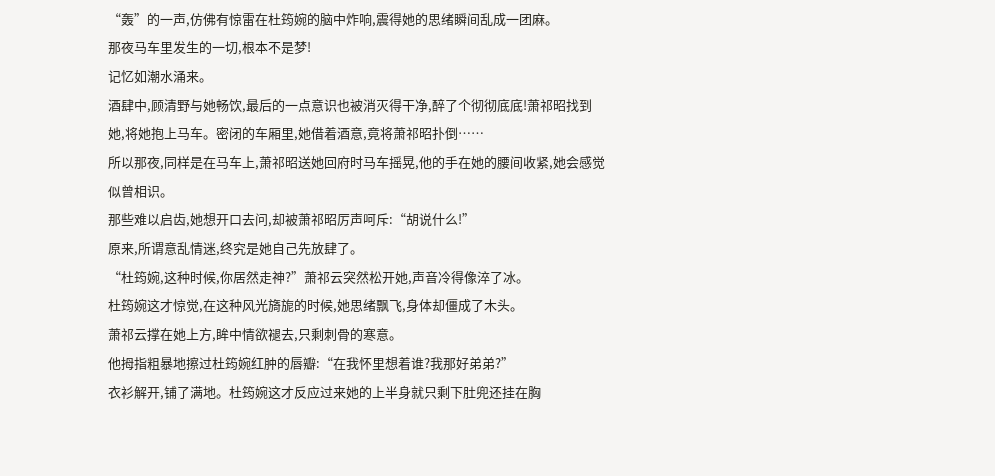“轰”的一声,仿佛有惊雷在杜筠婉的脑中炸响,震得她的思绪瞬间乱成一团麻。
那夜马车里发生的一切,根本不是梦!
记忆如潮水涌来。
酒肆中,顾清野与她畅饮,最后的一点意识也被消灭得干净,醉了个彻彻底底!萧祁昭找到她,将她抱上马车。密闭的车厢里,她借着酒意,竟将萧祁昭扑倒……
所以那夜,同样是在马车上,萧祁昭送她回府时马车摇晃,他的手在她的腰间收紧,她会感觉似曾相识。
那些难以启齿,她想开口去问,却被萧祁昭厉声呵斥:“胡说什么!”
原来,所谓意乱情迷,终究是她自己先放肆了。
“杜筠婉,这种时候,你居然走神?”萧祁云突然松开她,声音冷得像淬了冰。
杜筠婉这才惊觉,在这种风光旖旎的时候,她思绪飘飞,身体却僵成了木头。
萧祁云撑在她上方,眸中情欲褪去,只剩刺骨的寒意。
他拇指粗暴地擦过杜筠婉红肿的唇瓣:“在我怀里想着谁?我那好弟弟?”
衣衫解开,铺了满地。杜筠婉这才反应过来她的上半身就只剩下肚兜还挂在胸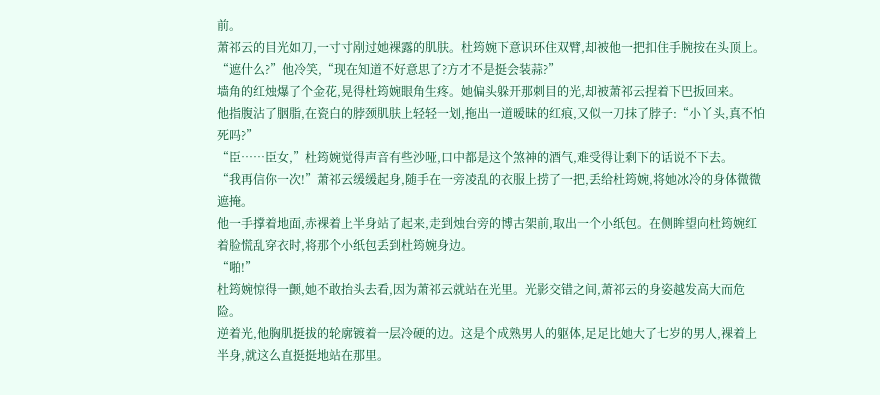前。
萧祁云的目光如刀,一寸寸剐过她裸露的肌肤。杜筠婉下意识环住双臂,却被他一把扣住手腕按在头顶上。
“遮什么?”他冷笑,“现在知道不好意思了?方才不是挺会装蒜?”
墙角的红烛爆了个金花,晃得杜筠婉眼角生疼。她偏头躲开那刺目的光,却被萧祁云捏着下巴扳回来。
他指腹沾了胭脂,在瓷白的脖颈肌肤上轻轻一划,拖出一道暧昧的红痕,又似一刀抹了脖子:“小丫头,真不怕死吗?”
“臣……臣女,”杜筠婉觉得声音有些沙哑,口中都是这个煞神的酒气,难受得让剩下的话说不下去。
“我再信你一次!”萧祁云缓缓起身,随手在一旁凌乱的衣服上捞了一把,丢给杜筠婉,将她冰冷的身体微微遮掩。
他一手撑着地面,赤裸着上半身站了起来,走到烛台旁的博古架前,取出一个小纸包。在侧眸望向杜筠婉红着脸慌乱穿衣时,将那个小纸包丢到杜筠婉身边。
“啪!”
杜筠婉惊得一颤,她不敢抬头去看,因为萧祁云就站在光里。光影交错之间,萧祁云的身姿越发高大而危险。
逆着光,他胸肌挺拔的轮廓镀着一层冷硬的边。这是个成熟男人的躯体,足足比她大了七岁的男人,裸着上半身,就这么直挺挺地站在那里。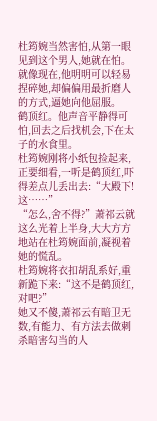杜筠婉当然害怕,从第一眼见到这个男人,她就在怕。
就像现在,他明明可以轻易捏碎她,却偏偏用最折磨人的方式,逼她向他屈服。
鹤顶红。他声音平静得可怕,回去之后找机会,下在太子的水食里。
杜筠婉刚将小纸包捡起来,正要细看,一听是鹤顶红,吓得差点儿丢出去:“大殿下!这……”
“怎么,舍不得?”萧祁云就这么光着上半身,大大方方地站在杜筠婉面前,凝视着她的慌乱。
杜筠婉将衣扣胡乱系好,重新跪下来:“这不是鹤顶红,对吧?”
她又不傻,萧祁云有暗卫无数,有能力、有方法去做刺杀暗害勾当的人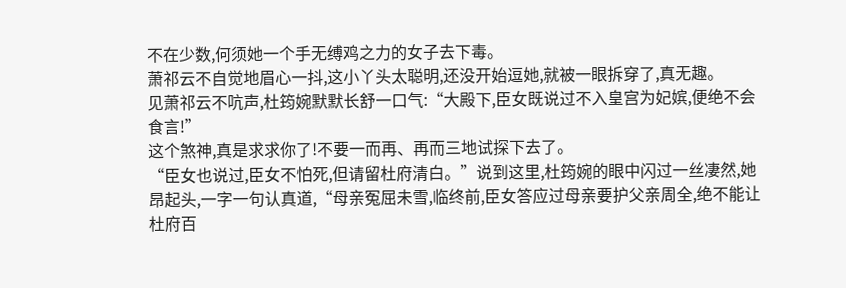不在少数,何须她一个手无缚鸡之力的女子去下毒。
萧祁云不自觉地眉心一抖,这小丫头太聪明,还没开始逗她,就被一眼拆穿了,真无趣。
见萧祁云不吭声,杜筠婉默默长舒一口气:“大殿下,臣女既说过不入皇宫为妃嫔,便绝不会食言!”
这个煞神,真是求求你了!不要一而再、再而三地试探下去了。
“臣女也说过,臣女不怕死,但请留杜府清白。”说到这里,杜筠婉的眼中闪过一丝凄然,她昂起头,一字一句认真道,“母亲冤屈未雪,临终前,臣女答应过母亲要护父亲周全,绝不能让杜府百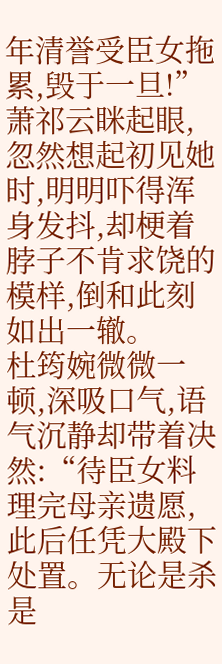年清誉受臣女拖累,毁于一旦!”
萧祁云眯起眼,忽然想起初见她时,明明吓得浑身发抖,却梗着脖子不肯求饶的模样,倒和此刻如出一辙。
杜筠婉微微一顿,深吸口气,语气沉静却带着决然:“待臣女料理完母亲遗愿,此后任凭大殿下处置。无论是杀是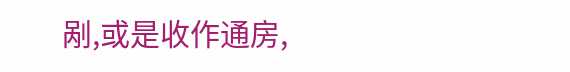剐,或是收作通房,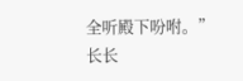全听殿下吩咐。”
长长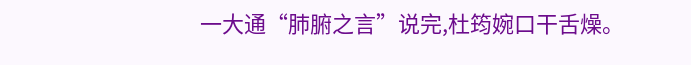一大通“肺腑之言”说完,杜筠婉口干舌燥。